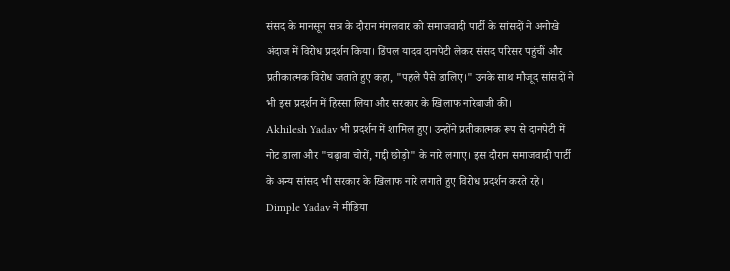संसद के मानसून सत्र के दौरान मंगलवार को समाजवादी पार्टी के सांसदों ने अनोखे अंदाज में विरोध प्रदर्शन किया। डिंपल यादव दानपेटी लेकर संसद परिसर पहुंचीं और प्रतीकात्मक विरोध जताते हुए कहा, "पहले पैसे डालिए।" उनके साथ मौजूद सांसदों ने भी इस प्रदर्शन में हिस्सा लिया और सरकार के खिलाफ नारेबाजी की।
Akhilesh Yadav भी प्रदर्शन में शामिल हुए। उन्होंने प्रतीकात्मक रूप से दानपेटी में नोट डाला और "चढ़ावा चोरों, गद्दी छोड़ो" के नारे लगाए। इस दौरान समाजवादी पार्टी के अन्य सांसद भी सरकार के खिलाफ नारे लगाते हुए विरोध प्रदर्शन करते रहे।
Dimple Yadav ने मीडिया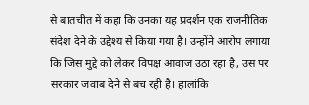से बातचीत में कहा कि उनका यह प्रदर्शन एक राजनीतिक संदेश देने के उद्देश्य से किया गया है। उन्होंने आरोप लगाया कि जिस मुद्दे को लेकर विपक्ष आवाज उठा रहा है, उस पर सरकार जवाब देने से बच रही है। हालांकि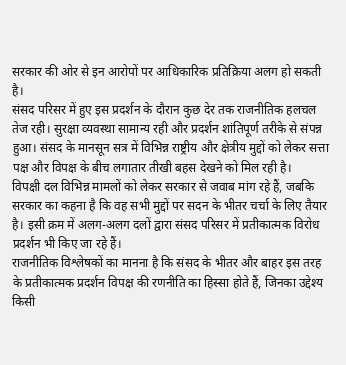सरकार की ओर से इन आरोपों पर आधिकारिक प्रतिक्रिया अलग हो सकती है।
संसद परिसर में हुए इस प्रदर्शन के दौरान कुछ देर तक राजनीतिक हलचल तेज रही। सुरक्षा व्यवस्था सामान्य रही और प्रदर्शन शांतिपूर्ण तरीके से संपन्न हुआ। संसद के मानसून सत्र में विभिन्न राष्ट्रीय और क्षेत्रीय मुद्दों को लेकर सत्ता पक्ष और विपक्ष के बीच लगातार तीखी बहस देखने को मिल रही है।
विपक्षी दल विभिन्न मामलों को लेकर सरकार से जवाब मांग रहे हैं, जबकि सरकार का कहना है कि वह सभी मुद्दों पर सदन के भीतर चर्चा के लिए तैयार है। इसी क्रम में अलग-अलग दलों द्वारा संसद परिसर में प्रतीकात्मक विरोध प्रदर्शन भी किए जा रहे हैं।
राजनीतिक विश्लेषकों का मानना है कि संसद के भीतर और बाहर इस तरह के प्रतीकात्मक प्रदर्शन विपक्ष की रणनीति का हिस्सा होते हैं, जिनका उद्देश्य किसी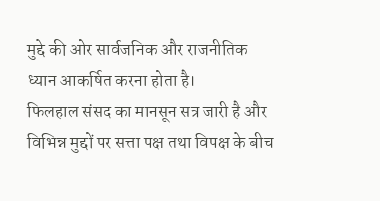मुद्दे की ओर सार्वजनिक और राजनीतिक ध्यान आकर्षित करना होता है।
फिलहाल संसद का मानसून सत्र जारी है और विभिन्न मुद्दों पर सत्ता पक्ष तथा विपक्ष के बीच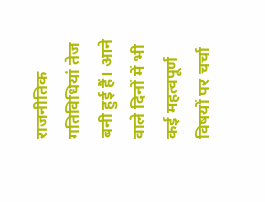राजनीतिक गतिविधियां तेज बनी हुई हैं। आने वाले दिनों में भी कई महत्वपूर्ण विषयों पर चर्चा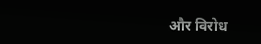और विरोध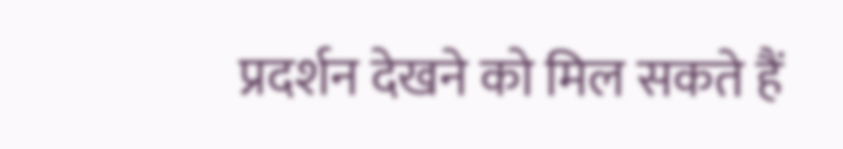प्रदर्शन देखने को मिल सकते हैं